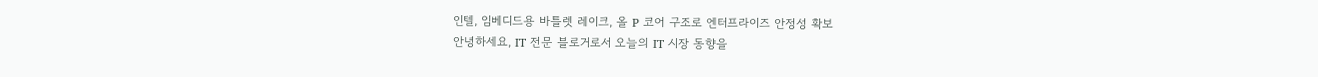인텔, 임베디드용 바틀렛 레이크, 올 P 코어 구조로 엔터프라이즈 안정성 확보
안녕하세요, IT 전문 블로거로서 오늘의 IT 시장 동향을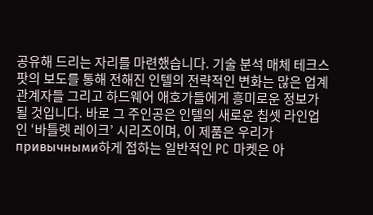공유해 드리는 자리를 마련했습니다. 기술 분석 매체 테크스팟의 보도를 통해 전해진 인텔의 전략적인 변화는 많은 업계 관계자들 그리고 하드웨어 애호가들에게 흥미로운 정보가 될 것입니다. 바로 그 주인공은 인텔의 새로운 칩셋 라인업인 ‘바틀렛 레이크’ 시리즈이며, 이 제품은 우리가 привычными하게 접하는 일반적인 PC 마켓은 아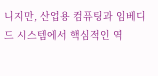니지만, 산업용 컴퓨팅과 임베디드 시스템에서 핵심적인 역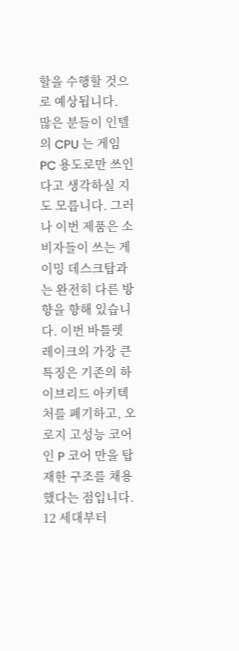할을 수행할 것으로 예상됩니다.
많은 분들이 인텔의 CPU 는 게임 PC 용도로만 쓰인다고 생각하실 지도 모릅니다. 그러나 이번 제품은 소비자들이 쓰는 게이밍 데스크탑과는 완전히 다른 방향을 향해 있습니다. 이번 바틀렛 레이크의 가장 큰 특징은 기존의 하이브리드 아키텍처를 폐기하고, 오로지 고성능 코어인 P 코어 만을 탑재한 구조를 채용했다는 점입니다. 12 세대부터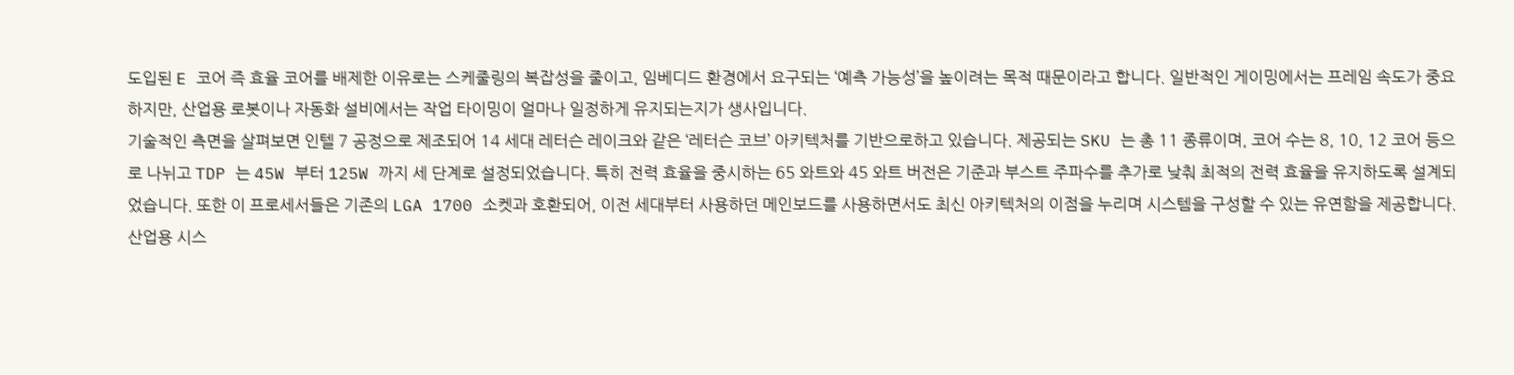도입된 E 코어 즉 효율 코어를 배제한 이유로는 스케줄링의 복잡성을 줄이고, 임베디드 환경에서 요구되는 ‘예측 가능성’을 높이려는 목적 때문이라고 합니다. 일반적인 게이밍에서는 프레임 속도가 중요하지만, 산업용 로봇이나 자동화 설비에서는 작업 타이밍이 얼마나 일정하게 유지되는지가 생사입니다.
기술적인 측면을 살펴보면 인텔 7 공정으로 제조되어 14 세대 레터슨 레이크와 같은 ‘레터슨 코브’ 아키텍처를 기반으로하고 있습니다. 제공되는 SKU 는 총 11 종류이며, 코어 수는 8, 10, 12 코어 등으로 나뉘고 TDP 는 45W 부터 125W 까지 세 단계로 설정되었습니다. 특히 전력 효율을 중시하는 65 와트와 45 와트 버전은 기준과 부스트 주파수를 추가로 낮춰 최적의 전력 효율을 유지하도록 설계되었습니다. 또한 이 프로세서들은 기존의 LGA 1700 소켓과 호환되어, 이전 세대부터 사용하던 메인보드를 사용하면서도 최신 아키텍처의 이점을 누리며 시스템을 구성할 수 있는 유연함을 제공합니다.
산업용 시스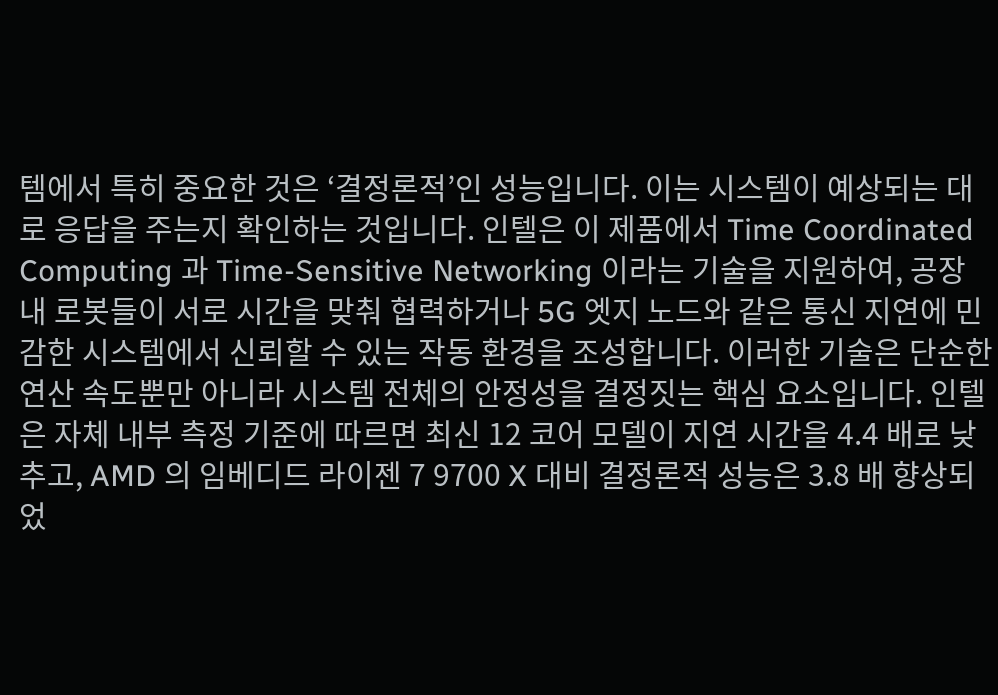템에서 특히 중요한 것은 ‘결정론적’인 성능입니다. 이는 시스템이 예상되는 대로 응답을 주는지 확인하는 것입니다. 인텔은 이 제품에서 Time Coordinated Computing 과 Time-Sensitive Networking 이라는 기술을 지원하여, 공장 내 로봇들이 서로 시간을 맞춰 협력하거나 5G 엣지 노드와 같은 통신 지연에 민감한 시스템에서 신뢰할 수 있는 작동 환경을 조성합니다. 이러한 기술은 단순한 연산 속도뿐만 아니라 시스템 전체의 안정성을 결정짓는 핵심 요소입니다. 인텔은 자체 내부 측정 기준에 따르면 최신 12 코어 모델이 지연 시간을 4.4 배로 낮추고, AMD 의 임베디드 라이젠 7 9700 X 대비 결정론적 성능은 3.8 배 향상되었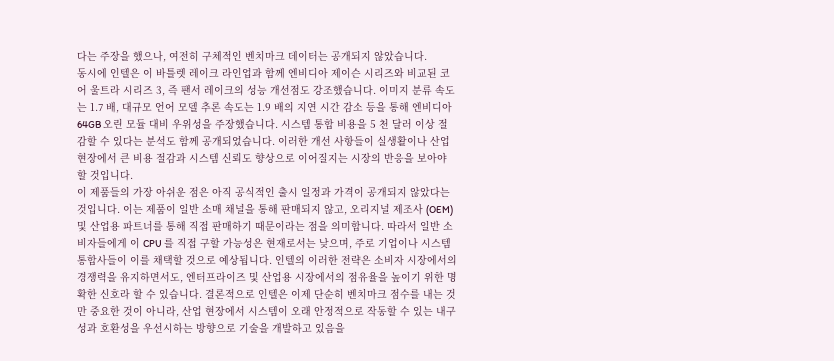다는 주장을 했으나, 여전히 구체적인 벤치마크 데이터는 공개되지 않았습니다.
동시에 인텔은 이 바틀렛 레이크 라인업과 함께 엔비디아 제이슨 시리즈와 비교된 코어 울트라 시리즈 3, 즉 팬서 레이크의 성능 개선점도 강조했습니다. 이미지 분류 속도는 1.7 배, 대규모 언어 모델 추론 속도는 1.9 배의 지연 시간 감소 등을 통해 엔비디아 64GB 오린 모듈 대비 우위성을 주장했습니다. 시스템 통합 비용을 5 천 달러 이상 절감할 수 있다는 분석도 함께 공개되었습니다. 이러한 개선 사항들이 실생활이나 산업 현장에서 큰 비용 절감과 시스템 신뢰도 향상으로 이어질지는 시장의 반응을 보아야 할 것입니다.
이 제품들의 가장 아쉬운 점은 아직 공식적인 출시 일정과 가격이 공개되지 않았다는 것입니다. 이는 제품이 일반 소매 채널을 통해 판매되지 않고, 오리지널 제조사 (OEM) 및 산업용 파트너를 통해 직접 판매하기 때문이라는 점을 의미합니다. 따라서 일반 소비자들에게 이 CPU 를 직접 구할 가능성은 현재로서는 낮으며, 주로 기업이나 시스템 통합사들이 이를 채택할 것으로 예상됩니다. 인텔의 이러한 전략은 소비자 시장에서의 경쟁력을 유지하면서도, 엔터프라이즈 및 산업용 시장에서의 점유율을 높이기 위한 명확한 신호라 할 수 있습니다. 결론적으로 인텔은 이제 단순히 벤치마크 점수를 내는 것만 중요한 것이 아니라, 산업 현장에서 시스템이 오래 안정적으로 작동할 수 있는 내구성과 호환성을 우선시하는 방향으로 기술을 개발하고 있음을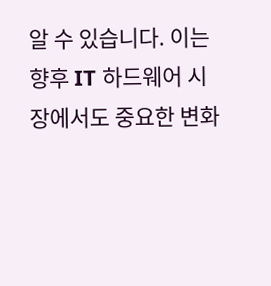알 수 있습니다. 이는 향후 IT 하드웨어 시장에서도 중요한 변화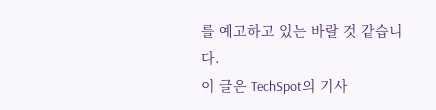를 예고하고 있는 바랄 것 같습니다.
이 글은 TechSpot의 기사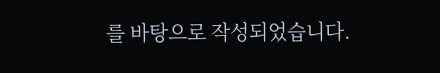를 바탕으로 작성되었습니다.